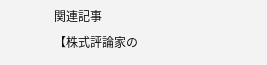関連記事
【株式評論家の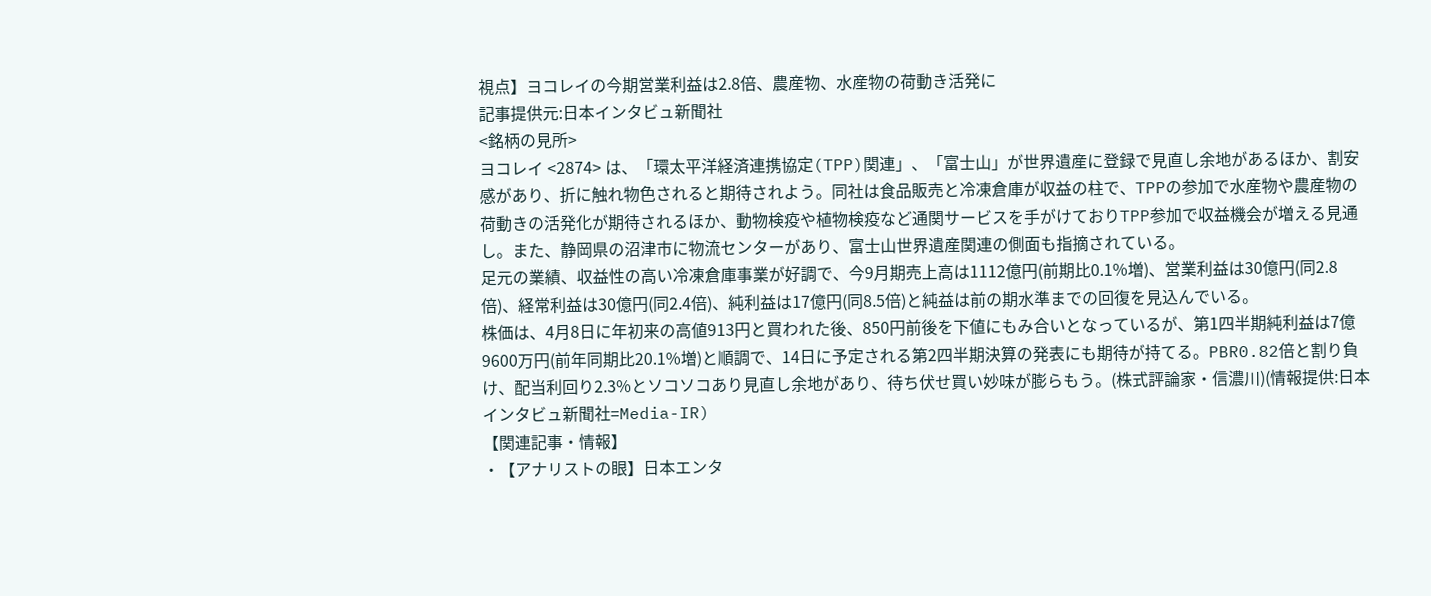視点】ヨコレイの今期営業利益は2.8倍、農産物、水産物の荷動き活発に
記事提供元:日本インタビュ新聞社
<銘柄の見所>
ヨコレイ <2874> は、「環太平洋経済連携協定(TPP)関連」、「富士山」が世界遺産に登録で見直し余地があるほか、割安感があり、折に触れ物色されると期待されよう。同社は食品販売と冷凍倉庫が収益の柱で、TPPの参加で水産物や農産物の荷動きの活発化が期待されるほか、動物検疫や植物検疫など通関サービスを手がけておりTPP参加で収益機会が増える見通し。また、静岡県の沼津市に物流センターがあり、富士山世界遺産関連の側面も指摘されている。
足元の業績、収益性の高い冷凍倉庫事業が好調で、今9月期売上高は1112億円(前期比0.1%増)、営業利益は30億円(同2.8倍)、経常利益は30億円(同2.4倍)、純利益は17億円(同8.5倍)と純益は前の期水準までの回復を見込んでいる。
株価は、4月8日に年初来の高値913円と買われた後、850円前後を下値にもみ合いとなっているが、第1四半期純利益は7億9600万円(前年同期比20.1%増)と順調で、14日に予定される第2四半期決算の発表にも期待が持てる。PBR0.82倍と割り負け、配当利回り2.3%とソコソコあり見直し余地があり、待ち伏せ買い妙味が膨らもう。(株式評論家・信濃川)(情報提供:日本インタビュ新聞社=Media-IR)
【関連記事・情報】
・【アナリストの眼】日本エンタ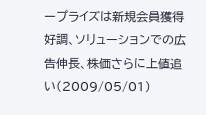ープライズは新規会員獲得好調、ソリューションでの広告伸長、株価さらに上値追い(2009/05/01)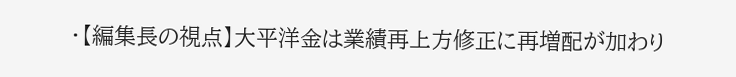・【編集長の視点】大平洋金は業績再上方修正に再増配が加わり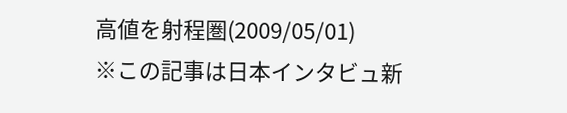高値を射程圏(2009/05/01)
※この記事は日本インタビュ新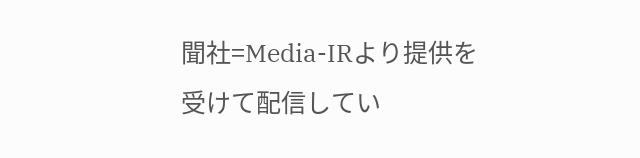聞社=Media-IRより提供を受けて配信してい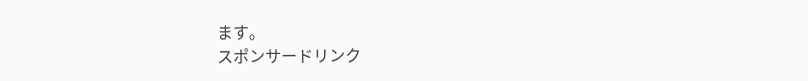ます。
スポンサードリンク